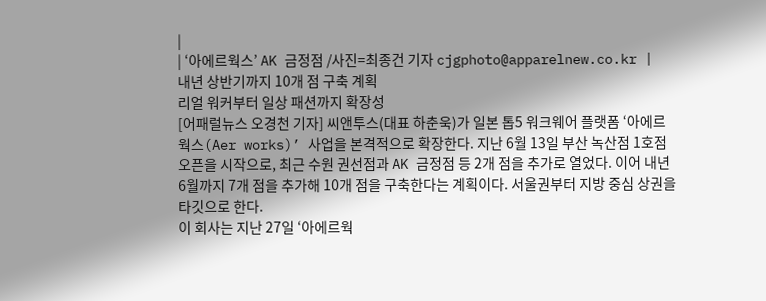|
| ‘아에르웍스’ AK 금정점 /사진=최종건 기자 cjgphoto@apparelnew.co.kr |
내년 상반기까지 10개 점 구축 계획
리얼 워커부터 일상 패션까지 확장성
[어패럴뉴스 오경천 기자] 씨앤투스(대표 하춘욱)가 일본 톱5 워크웨어 플랫폼 ‘아에르웍스(Aer works)’ 사업을 본격적으로 확장한다. 지난 6월 13일 부산 녹산점 1호점 오픈을 시작으로, 최근 수원 권선점과 AK 금정점 등 2개 점을 추가로 열었다. 이어 내년 6월까지 7개 점을 추가해 10개 점을 구축한다는 계획이다. 서울권부터 지방 중심 상권을 타깃으로 한다.
이 회사는 지난 27일 ‘아에르웍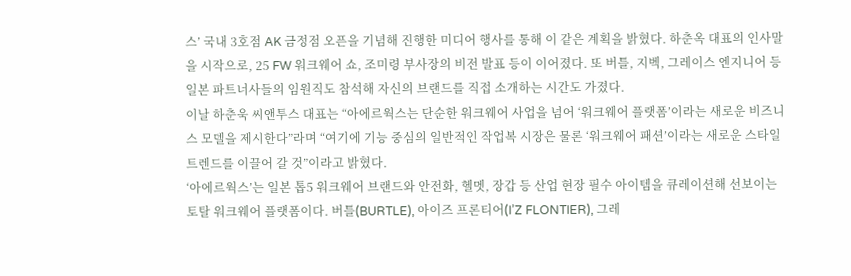스’ 국내 3호점 AK 금정점 오픈을 기념해 진행한 미디어 행사를 통해 이 같은 계획을 밝혔다. 하춘옥 대표의 인사말을 시작으로, 25 FW 워크웨어 쇼, 조미령 부사장의 비전 발표 등이 이어졌다. 또 버틀, 지벡, 그레이스 엔지니어 등 일본 파트너사들의 임원직도 참석해 자신의 브랜드를 직접 소개하는 시간도 가졌다.
이날 하춘욱 씨앤투스 대표는 “아에르웍스는 단순한 워크웨어 사업을 넘어 ‘워크웨어 플랫폼’이라는 새로운 비즈니스 모델을 제시한다”라며 “여기에 기능 중심의 일반적인 작업복 시장은 물론 ‘워크웨어 패션’이라는 새로운 스타일 트렌드를 이끌어 갈 것”이라고 밝혔다.
‘아에르웍스’는 일본 톱5 워크웨어 브랜드와 안전화, 헬멧, 장갑 등 산업 현장 필수 아이템을 큐레이션해 선보이는 토탈 워크웨어 플랫폼이다. 버틀(BURTLE), 아이즈 프론티어(I’Z FLONTIER), 그레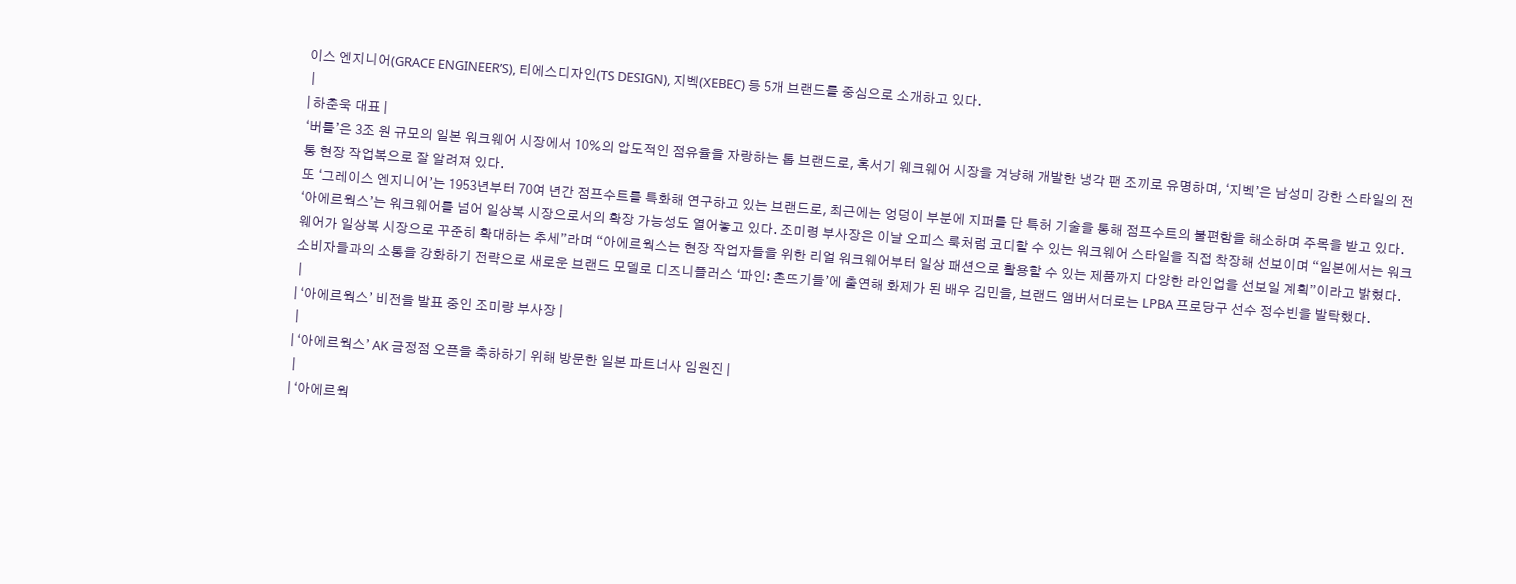이스 엔지니어(GRACE ENGINEER’S), 티에스디자인(TS DESIGN), 지벡(XEBEC) 등 5개 브랜드를 중심으로 소개하고 있다.
 |
| 하춘욱 대표 |
‘버틀’은 3조 원 규모의 일본 워크웨어 시장에서 10%의 압도적인 점유율을 자랑하는 톱 브랜드로, 혹서기 웨크웨어 시장을 겨냥해 개발한 냉각 팬 조끼로 유명하며, ‘지벡’은 남성미 강한 스타일의 전통 현장 작업복으로 잘 알려져 있다.
또 ‘그레이스 엔지니어’는 1953년부터 70여 년간 점프수트를 특화해 연구하고 있는 브랜드로, 최근에는 엉덩이 부분에 지퍼를 단 특허 기술을 통해 점프수트의 불편함을 해소하며 주목을 받고 있다.
‘아에르웍스’는 워크웨어를 넘어 일상복 시장으로서의 확장 가능성도 열어놓고 있다. 조미령 부사장은 이날 오피스 룩처럼 코디할 수 있는 워크웨어 스타일을 직접 착장해 선보이며 “일본에서는 워크웨어가 일상복 시장으로 꾸준히 확대하는 추세”라며 “아에르웍스는 현장 작업자들을 위한 리얼 워크웨어부터 일상 패션으로 활용할 수 있는 제품까지 다양한 라인업을 선보일 계획”이라고 밝혔다.
소비자들과의 소통을 강화하기 전략으로 새로운 브랜드 모델로 디즈니플러스 ‘파인: 촌뜨기들’에 출연해 화제가 된 배우 김민을, 브랜드 앰버서더로는 LPBA 프로당구 선수 정수빈을 발탁했다.
 |
| ‘아에르웍스’ 비전을 발표 중인 조미량 부사장 |
 |
| ‘아에르웍스’ AK 금정점 오픈을 축하하기 위해 방문한 일본 파트너사 임원진 |
 |
| ‘아에르웍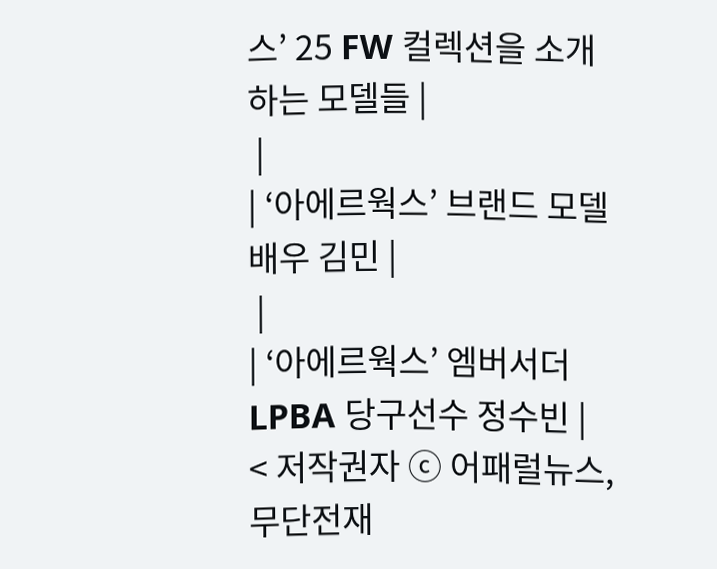스’ 25 FW 컬렉션을 소개하는 모델들 |
 |
| ‘아에르웍스’ 브랜드 모델 배우 김민 |
 |
| ‘아에르웍스’ 엠버서더 LPBA 당구선수 정수빈 |
< 저작권자 ⓒ 어패럴뉴스, 무단전재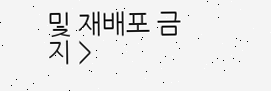및 재배포 금지 >